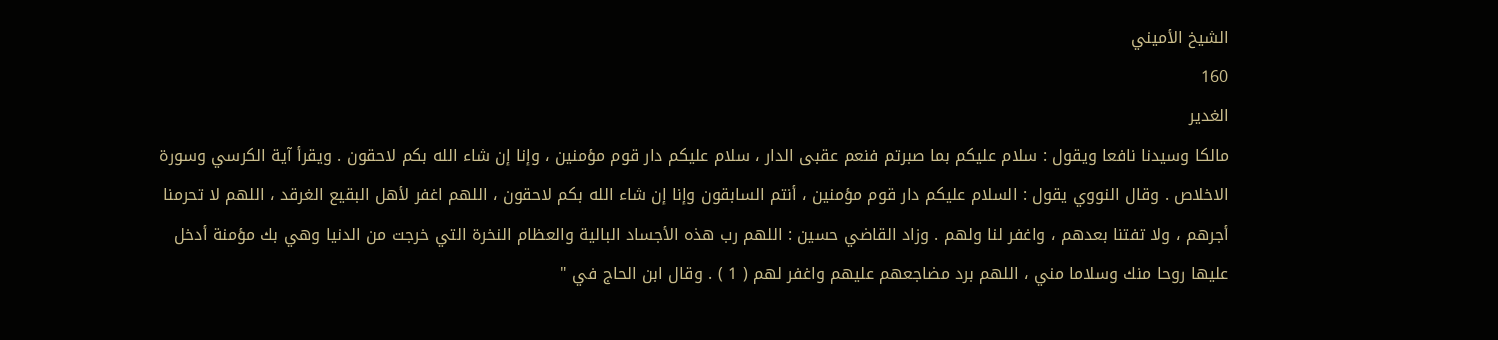الشيخ الأميني
160
الغدير
مالكا وسيدنا نافعا ويقول : سلام عليكم بما صبرتم فنعم عقبى الدار ، سلام عليكم دار قوم مؤمنين ، وإنا إن شاء الله بكم لاحقون . ويقرأ آية الكرسي وسورة الاخلاص . وقال النووي يقول : السلام عليكم دار قوم مؤمنين ، أنتم السابقون وإنا إن شاء الله بكم لاحقون ، اللهم اغفر لأهل البقيع الغرقد ، اللهم لا تحرمنا أجرهم ، ولا تفتنا بعدهم ، واغفر لنا ولهم . وزاد القاضي حسين : اللهم رب هذه الأجساد البالية والعظام النخرة التي خرجت من الدنيا وهي بك مؤمنة أدخل عليها روحا منك وسلاما مني ، اللهم برد مضاجعهم عليهم واغفر لهم ( 1 ) . وقال ابن الحاج في "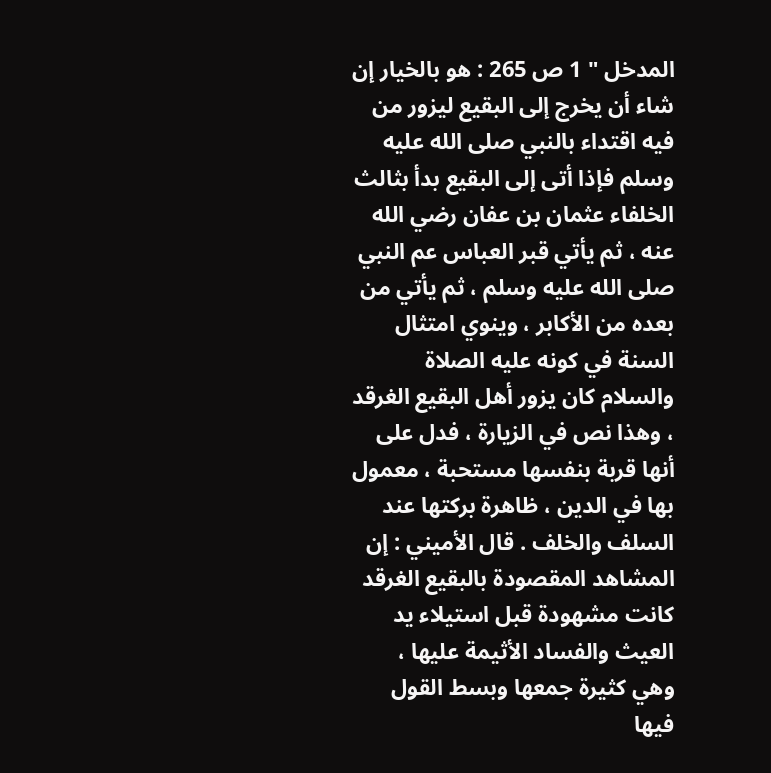المدخل " 1 ص 265 : هو بالخيار إن شاء أن يخرج إلى البقيع ليزور من فيه اقتداء بالنبي صلى الله عليه وسلم فإذا أتى إلى البقيع بدأ بثالث الخلفاء عثمان بن عفان رضي الله عنه ، ثم يأتي قبر العباس عم النبي صلى الله عليه وسلم ، ثم يأتي من بعده من الأكابر ، وينوي امتثال السنة في كونه عليه الصلاة والسلام كان يزور أهل البقيع الغرقد ، وهذا نص في الزيارة ، فدل على أنها قربة بنفسها مستحبة ، معمول بها في الدين ، ظاهرة بركتها عند السلف والخلف . قال الأميني : إن المشاهد المقصودة بالبقيع الغرقد كانت مشهودة قبل استيلاء يد العيث والفساد الأثيمة عليها ، وهي كثيرة جمعها وبسط القول فيها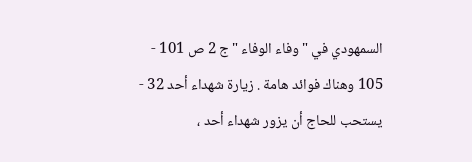السمهودي في " وفاء الوفاء " ج 2 ص 101 - 105 وهناك فوائد هامة . زيارة شهداء أحد 32 - يستحب للحاج أن يزور شهداء أحد ،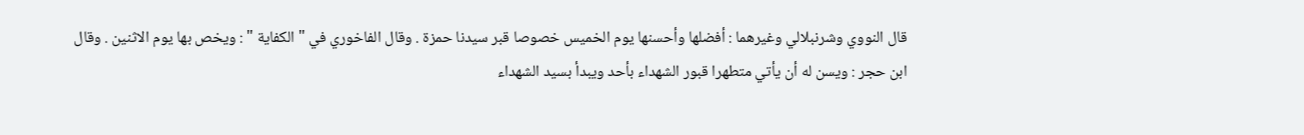قال النووي وشرنبلالي وغيرهما : أفضلها وأحسنها يوم الخميس خصوصا قبر سيدنا حمزة . وقال الفاخوري في " الكفاية " : ويخص بها يوم الاثنين . وقال ابن حجر : ويسن له أن يأتي متطهرا قبور الشهداء بأحد ويبدأ بسيد الشهداء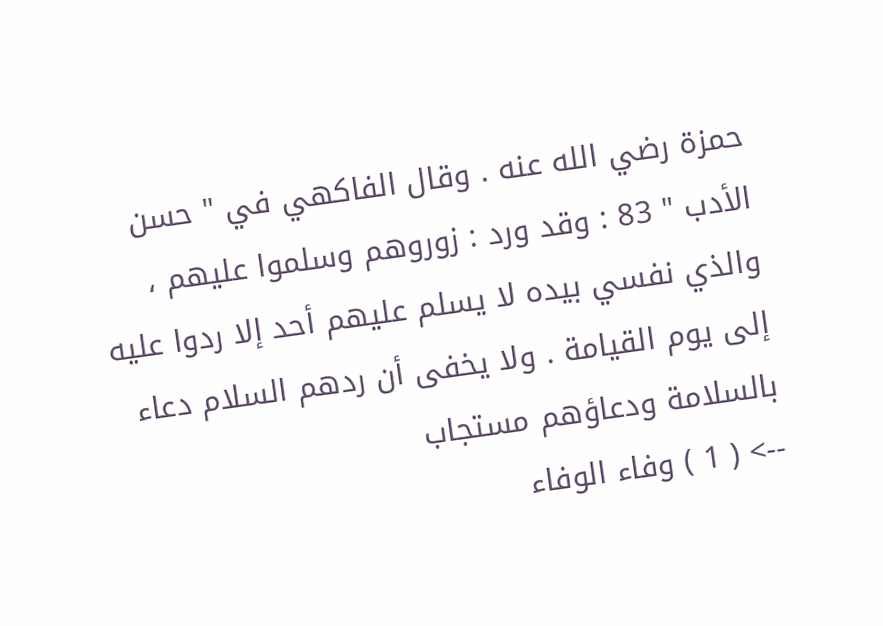حمزة رضي الله عنه . وقال الفاكهي في " حسن الأدب " 83 : وقد ورد : زوروهم وسلموا عليهم ، والذي نفسي بيده لا يسلم عليهم أحد إلا ردوا عليه إلى يوم القيامة . ولا يخفى أن ردهم السلام دعاء بالسلامة ودعاؤهم مستجاب
--> ( 1 ) وفاء الوفاء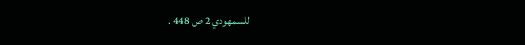للسمهودي 2 ص 448 .